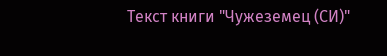Текст книги "Чужеземец (СИ)"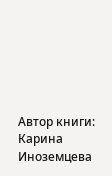Автор книги: Карина Иноземцева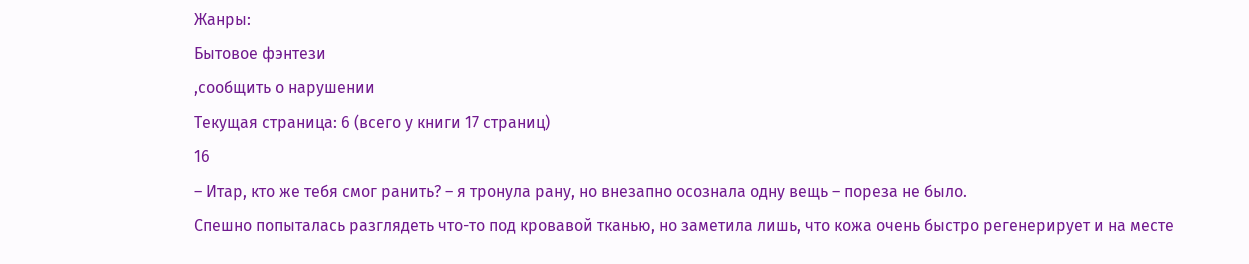Жанры:
Бытовое фэнтези
,сообщить о нарушении
Текущая страница: 6 (всего у книги 17 страниц)
16
– Итар, кто же тебя смог ранить? – я тронула рану, но внезапно осознала одну вещь – пореза не было.
Спешно попыталась разглядеть что-то под кровавой тканью, но заметила лишь, что кожа очень быстро регенерирует и на месте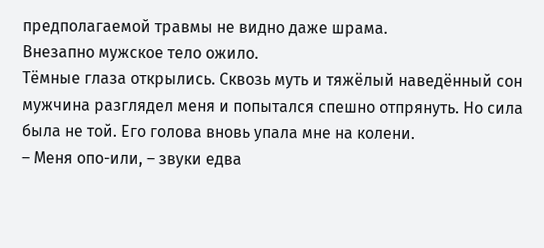предполагаемой травмы не видно даже шрама.
Внезапно мужское тело ожило.
Тёмные глаза открылись. Сквозь муть и тяжёлый наведённый сон мужчина разглядел меня и попытался спешно отпрянуть. Но сила была не той. Его голова вновь упала мне на колени.
– Меня опо-или, – звуки едва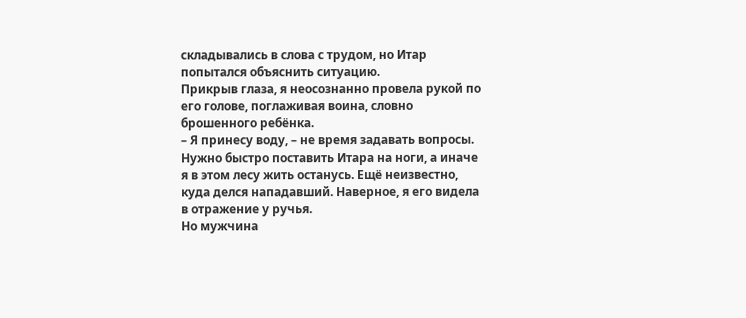складывались в слова с трудом, но Итар попытался объяснить ситуацию.
Прикрыв глаза, я неосознанно провела рукой по его голове, поглаживая воина, словно брошенного ребёнка.
– Я принесу воду, – не время задавать вопросы.
Нужно быстро поставить Итара на ноги, а иначе я в этом лесу жить останусь. Ещё неизвестно, куда делся нападавший. Наверное, я его видела в отражение у ручья.
Но мужчина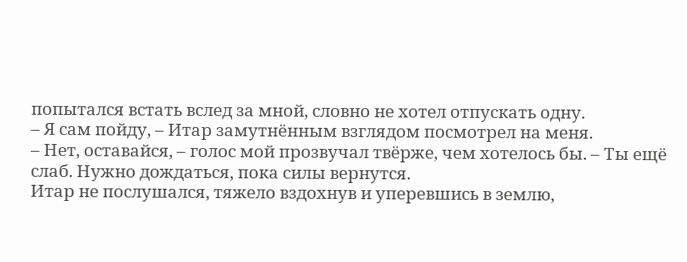попытался встать вслед за мной, словно не хотел отпускать одну.
– Я сам пойду, – Итар замутнённым взглядом посмотрел на меня.
– Нет, оставайся, – голос мой прозвучал твёрже, чем хотелось бы. – Ты ещё слаб. Нужно дождаться, пока силы вернутся.
Итар не послушался, тяжело вздохнув и уперевшись в землю,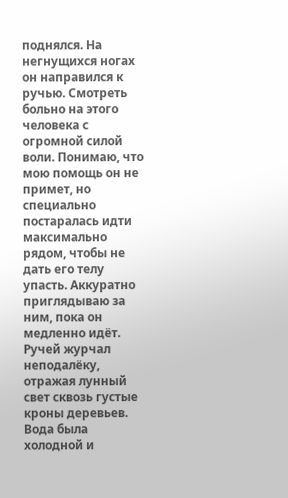поднялся. На негнущихся ногах он направился к ручью. Смотреть больно на этого человека с огромной силой воли. Понимаю, что мою помощь он не примет, но специально постаралась идти максимально рядом, чтобы не дать его телу упасть. Аккуратно приглядываю за ним, пока он медленно идёт.
Ручей журчал неподалёку, отражая лунный свет сквозь густые кроны деревьев. Вода была холодной и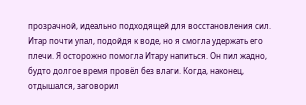прозрачной, идеально подходящей для восстановления сил.
Итар почти упал, подойдя к воде, но я смогла удержать его плечи. Я осторожно помогла Итару напиться. Он пил жадно, будто долгое время провёл без влаги. Когда, наконец, отдышался, заговорил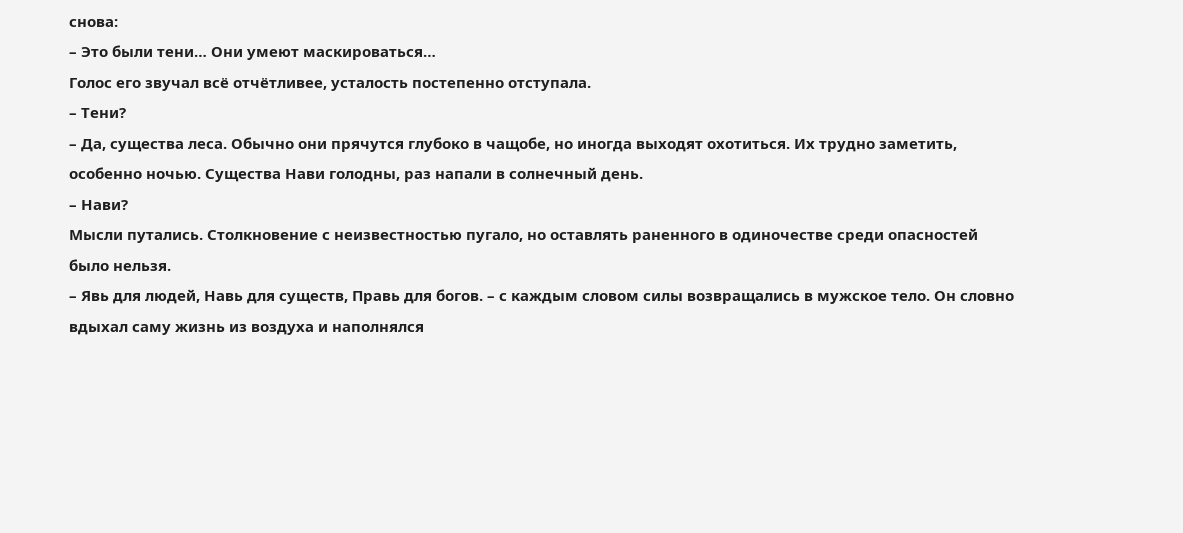снова:
– Это были тени… Они умеют маскироваться…
Голос его звучал всё отчётливее, усталость постепенно отступала.
– Тени?
– Да, существа леса. Обычно они прячутся глубоко в чащобе, но иногда выходят охотиться. Их трудно заметить, особенно ночью. Существа Нави голодны, раз напали в солнечный день.
– Нави?
Мысли путались. Столкновение с неизвестностью пугало, но оставлять раненного в одиночестве среди опасностей было нельзя.
– Явь для людей, Навь для существ, Правь для богов. – с каждым словом силы возвращались в мужское тело. Он словно вдыхал саму жизнь из воздуха и наполнялся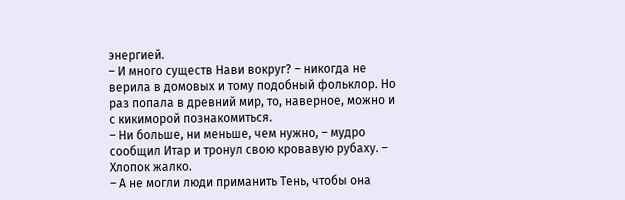энергией.
– И много существ Нави вокруг? – никогда не верила в домовых и тому подобный фольклор. Но раз попала в древний мир, то, наверное, можно и с кикиморой познакомиться.
– Ни больше, ни меньше, чем нужно, – мудро сообщил Итар и тронул свою кровавую рубаху. – Хлопок жалко.
– А не могли люди приманить Тень, чтобы она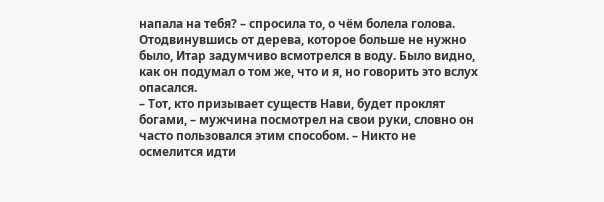напала на тебя? – спросила то, о чём болела голова.
Отодвинувшись от дерева, которое больше не нужно было, Итар задумчиво всмотрелся в воду. Было видно, как он подумал о том же, что и я, но говорить это вслух опасался.
– Тот, кто призывает существ Нави, будет проклят богами, – мужчина посмотрел на свои руки, словно он часто пользовался этим способом. – Никто не осмелится идти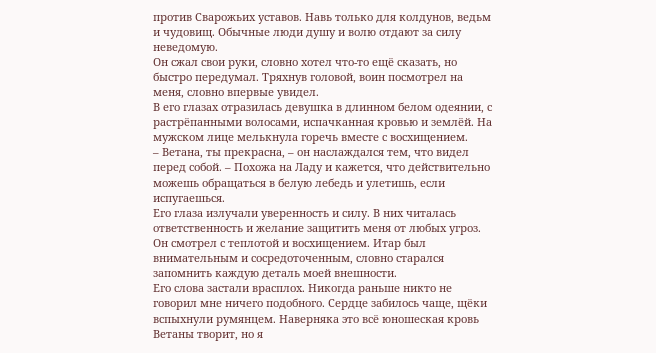против Сварожьих уставов. Навь только для колдунов, ведьм и чудовищ. Обычные люди душу и волю отдают за силу неведомую.
Он сжал свои руки, словно хотел что-то ещё сказать, но быстро передумал. Тряхнув головой, воин посмотрел на меня, словно впервые увидел.
В его глазах отразилась девушка в длинном белом одеянии, с растрёпанными волосами, испачканная кровью и землёй. На мужском лице мелькнула горечь вместе с восхищением.
– Ветана, ты прекрасна, – он наслаждался тем, что видел перед собой. – Похожа на Ладу и кажется, что действительно можешь обращаться в белую лебедь и улетишь, если испугаешься.
Его глаза излучали уверенность и силу. В них читалась ответственность и желание защитить меня от любых угроз. Он смотрел с теплотой и восхищением. Итар был внимательным и сосредоточенным, словно старался запомнить каждую деталь моей внешности.
Его слова застали врасплох. Никогда раньше никто не говорил мне ничего подобного. Сердце забилось чаще, щёки вспыхнули румянцем. Наверняка это всё юношеская кровь Ветаны творит, но я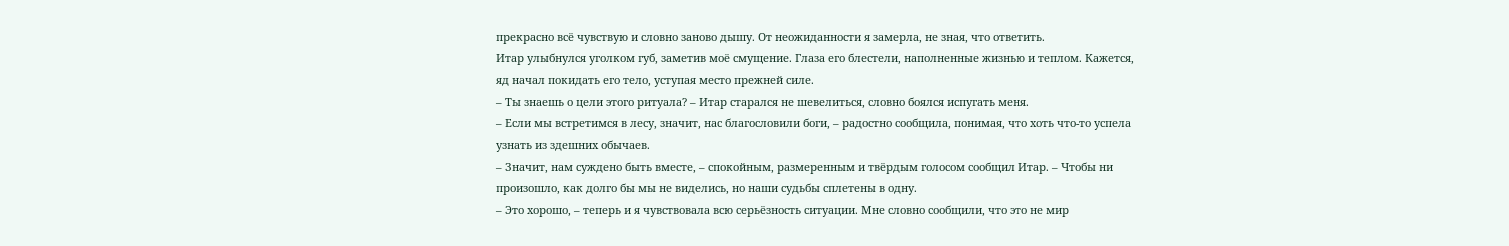прекрасно всё чувствую и словно заново дышу. От неожиданности я замерла, не зная, что ответить.
Итар улыбнулся уголком губ, заметив моё смущение. Глаза его блестели, наполненные жизнью и теплом. Кажется, яд начал покидать его тело, уступая место прежней силе.
– Ты знаешь о цели этого ритуала? – Итар старался не шевелиться, словно боялся испугать меня.
– Если мы встретимся в лесу, значит, нас благословили боги, – радостно сообщила, понимая, что хоть что-то успела узнать из здешних обычаев.
– Значит, нам суждено быть вместе, – спокойным, размеренным и твёрдым голосом сообщил Итар. – Чтобы ни произошло, как долго бы мы не виделись, но наши судьбы сплетены в одну.
– Это хорошо, – теперь и я чувствовала всю серьёзность ситуации. Мне словно сообщили, что это не мир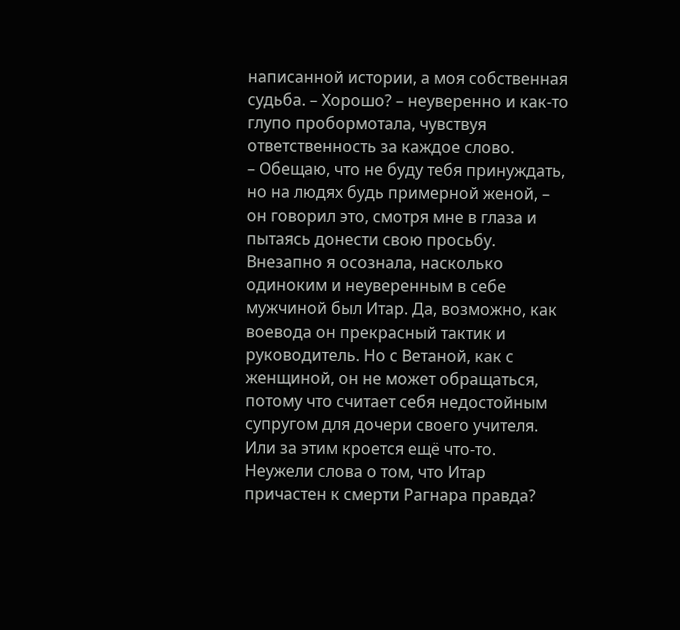написанной истории, а моя собственная судьба. – Хорошо? – неуверенно и как-то глупо пробормотала, чувствуя ответственность за каждое слово.
– Обещаю, что не буду тебя принуждать, но на людях будь примерной женой, – он говорил это, смотря мне в глаза и пытаясь донести свою просьбу.
Внезапно я осознала, насколько одиноким и неуверенным в себе мужчиной был Итар. Да, возможно, как воевода он прекрасный тактик и руководитель. Но с Ветаной, как с женщиной, он не может обращаться, потому что считает себя недостойным супругом для дочери своего учителя.
Или за этим кроется ещё что-то.
Неужели слова о том, что Итар причастен к смерти Рагнара правда?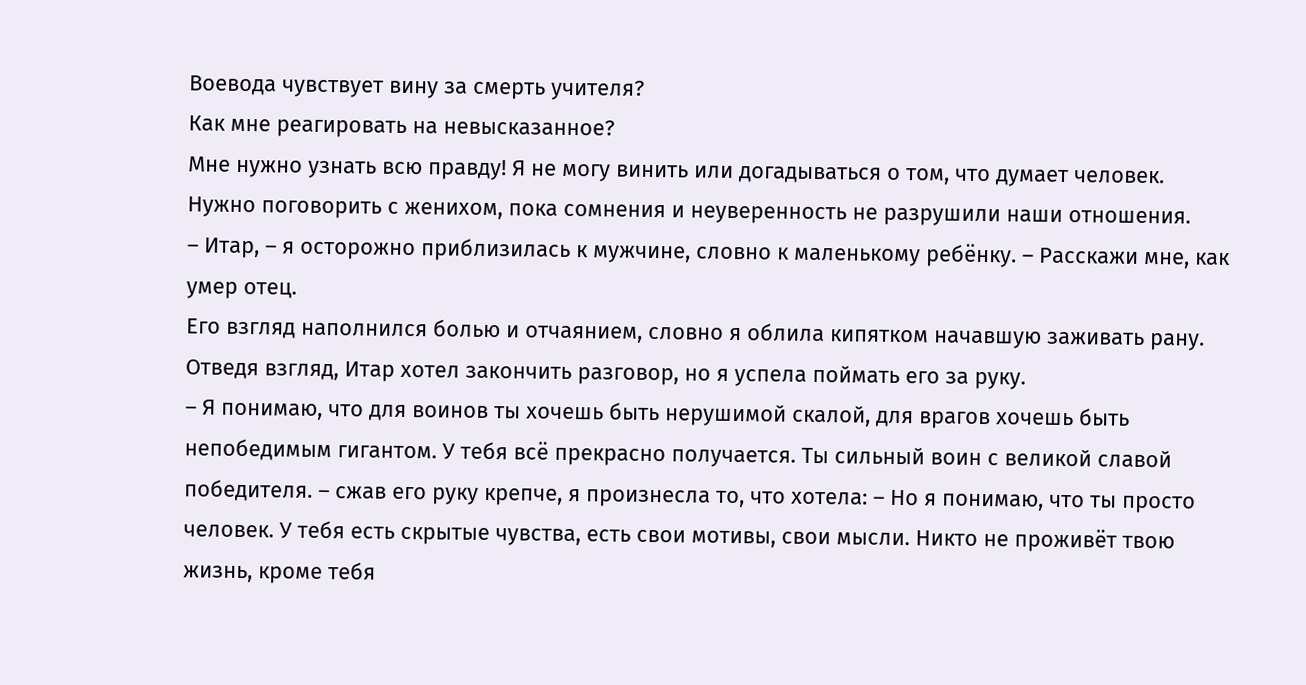Воевода чувствует вину за смерть учителя?
Как мне реагировать на невысказанное?
Мне нужно узнать всю правду! Я не могу винить или догадываться о том, что думает человек. Нужно поговорить с женихом, пока сомнения и неуверенность не разрушили наши отношения.
– Итар, – я осторожно приблизилась к мужчине, словно к маленькому ребёнку. – Расскажи мне, как умер отец.
Его взгляд наполнился болью и отчаянием, словно я облила кипятком начавшую заживать рану. Отведя взгляд, Итар хотел закончить разговор, но я успела поймать его за руку.
– Я понимаю, что для воинов ты хочешь быть нерушимой скалой, для врагов хочешь быть непобедимым гигантом. У тебя всё прекрасно получается. Ты сильный воин с великой славой победителя. – сжав его руку крепче, я произнесла то, что хотела: – Но я понимаю, что ты просто человек. У тебя есть скрытые чувства, есть свои мотивы, свои мысли. Никто не проживёт твою жизнь, кроме тебя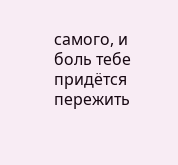самого, и боль тебе придётся пережить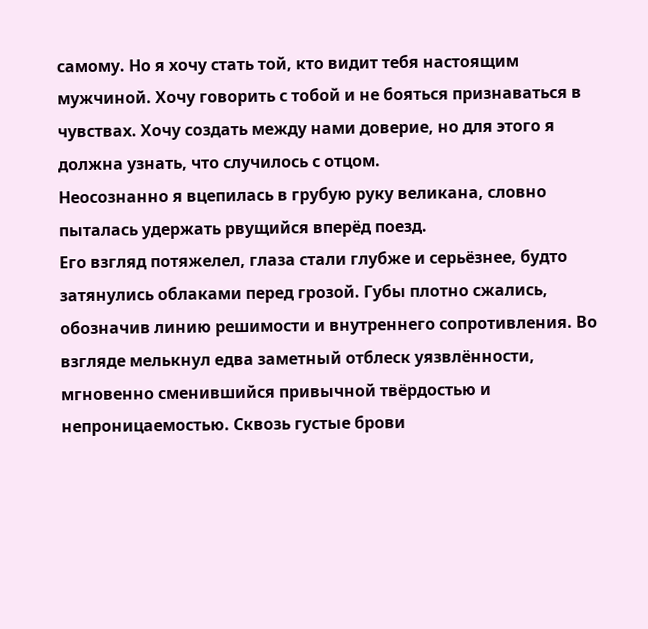самому. Но я хочу стать той, кто видит тебя настоящим мужчиной. Хочу говорить с тобой и не бояться признаваться в чувствах. Хочу создать между нами доверие, но для этого я должна узнать, что случилось с отцом.
Неосознанно я вцепилась в грубую руку великана, словно пыталась удержать рвущийся вперёд поезд.
Его взгляд потяжелел, глаза стали глубже и серьёзнее, будто затянулись облаками перед грозой. Губы плотно сжались, обозначив линию решимости и внутреннего сопротивления. Во взгляде мелькнул едва заметный отблеск уязвлённости, мгновенно сменившийся привычной твёрдостью и непроницаемостью. Сквозь густые брови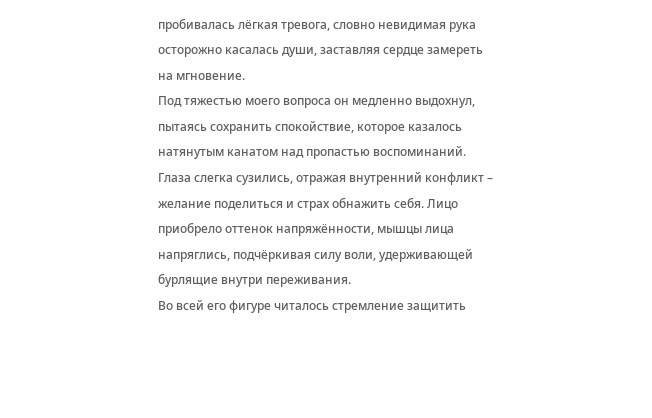пробивалась лёгкая тревога, словно невидимая рука осторожно касалась души, заставляя сердце замереть на мгновение.
Под тяжестью моего вопроса он медленно выдохнул, пытаясь сохранить спокойствие, которое казалось натянутым канатом над пропастью воспоминаний. Глаза слегка сузились, отражая внутренний конфликт – желание поделиться и страх обнажить себя. Лицо приобрело оттенок напряжённости, мышцы лица напряглись, подчёркивая силу воли, удерживающей бурлящие внутри переживания.
Во всей его фигуре читалось стремление защитить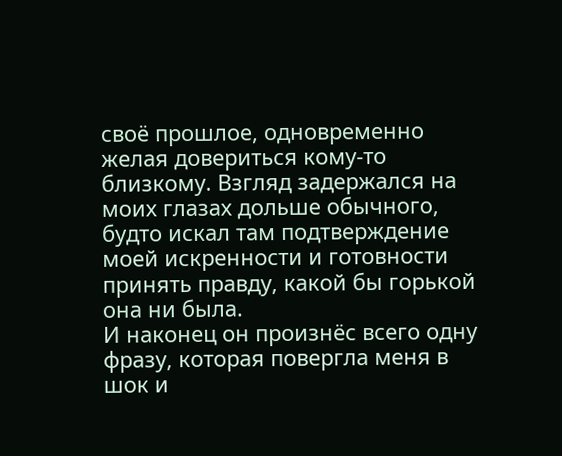своё прошлое, одновременно желая довериться кому-то близкому. Взгляд задержался на моих глазах дольше обычного, будто искал там подтверждение моей искренности и готовности принять правду, какой бы горькой она ни была.
И наконец он произнёс всего одну фразу, которая повергла меня в шок и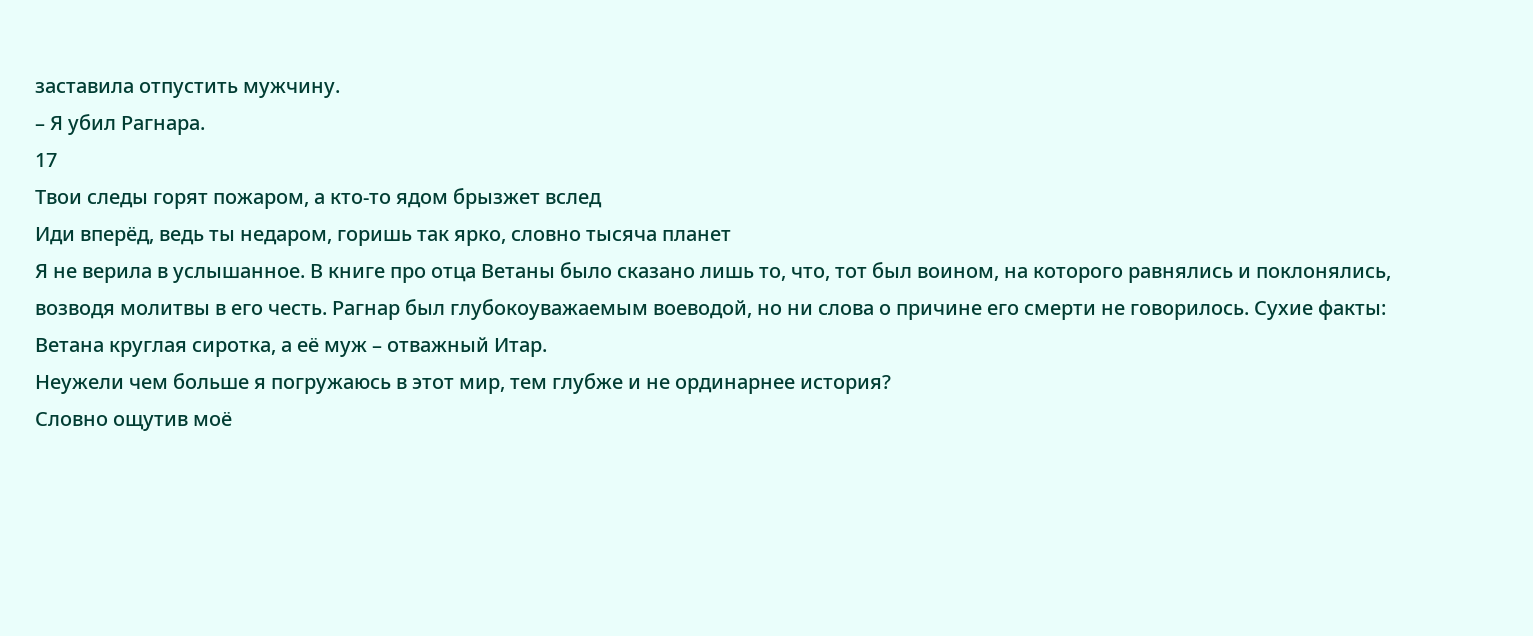заставила отпустить мужчину.
– Я убил Рагнара.
17
Твои следы горят пожаром, а кто-то ядом брызжет вслед
Иди вперёд, ведь ты недаром, горишь так ярко, словно тысяча планет
Я не верила в услышанное. В книге про отца Ветаны было сказано лишь то, что, тот был воином, на которого равнялись и поклонялись, возводя молитвы в его честь. Рагнар был глубокоуважаемым воеводой, но ни слова о причине его смерти не говорилось. Сухие факты: Ветана круглая сиротка, а её муж – отважный Итар.
Неужели чем больше я погружаюсь в этот мир, тем глубже и не ординарнее история?
Словно ощутив моё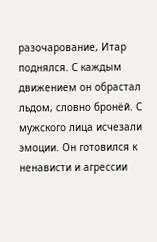разочарование, Итар поднялся. С каждым движением он обрастал льдом, словно бронёй. С мужского лица исчезали эмоции. Он готовился к ненависти и агрессии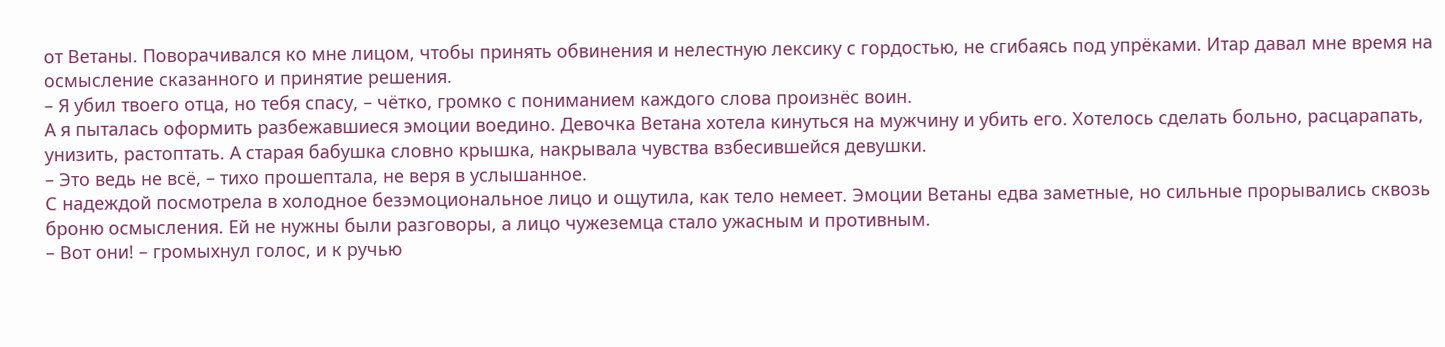от Ветаны. Поворачивался ко мне лицом, чтобы принять обвинения и нелестную лексику с гордостью, не сгибаясь под упрёками. Итар давал мне время на осмысление сказанного и принятие решения.
– Я убил твоего отца, но тебя спасу, – чётко, громко с пониманием каждого слова произнёс воин.
А я пыталась оформить разбежавшиеся эмоции воедино. Девочка Ветана хотела кинуться на мужчину и убить его. Хотелось сделать больно, расцарапать, унизить, растоптать. А старая бабушка словно крышка, накрывала чувства взбесившейся девушки.
– Это ведь не всё, – тихо прошептала, не веря в услышанное.
С надеждой посмотрела в холодное безэмоциональное лицо и ощутила, как тело немеет. Эмоции Ветаны едва заметные, но сильные прорывались сквозь броню осмысления. Ей не нужны были разговоры, а лицо чужеземца стало ужасным и противным.
– Вот они! – громыхнул голос, и к ручью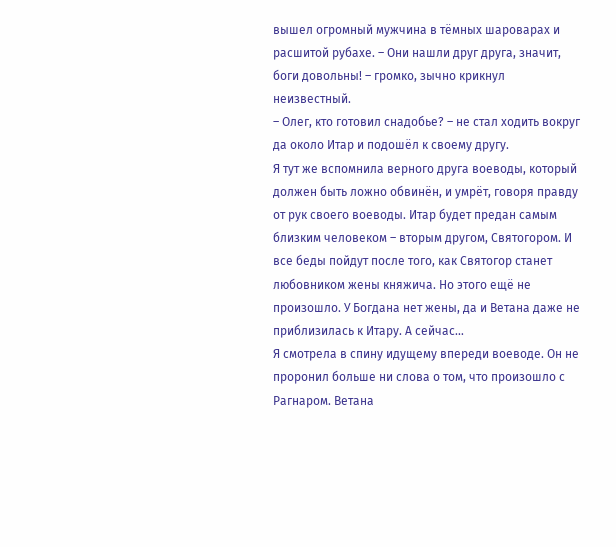вышел огромный мужчина в тёмных шароварах и расшитой рубахе. – Они нашли друг друга, значит, боги довольны! – громко, зычно крикнул неизвестный.
– Олег, кто готовил снадобье? – не стал ходить вокруг да около Итар и подошёл к своему другу.
Я тут же вспомнила верного друга воеводы, который должен быть ложно обвинён, и умрёт, говоря правду от рук своего воеводы. Итар будет предан самым близким человеком – вторым другом, Святогором. И все беды пойдут после того, как Святогор станет любовником жены княжича. Но этого ещё не произошло. У Богдана нет жены, да и Ветана даже не приблизилась к Итару. А сейчас…
Я смотрела в спину идущему впереди воеводе. Он не проронил больше ни слова о том, что произошло с Рагнаром. Ветана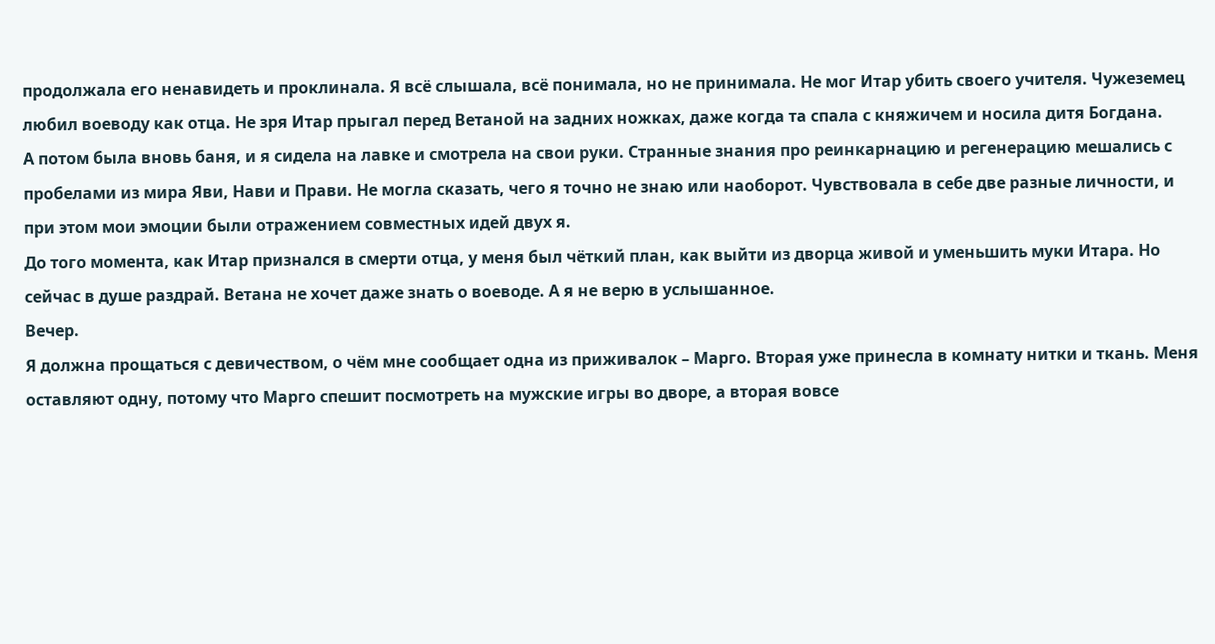продолжала его ненавидеть и проклинала. Я всё слышала, всё понимала, но не принимала. Не мог Итар убить своего учителя. Чужеземец любил воеводу как отца. Не зря Итар прыгал перед Ветаной на задних ножках, даже когда та спала с княжичем и носила дитя Богдана.
А потом была вновь баня, и я сидела на лавке и смотрела на свои руки. Странные знания про реинкарнацию и регенерацию мешались с пробелами из мира Яви, Нави и Прави. Не могла сказать, чего я точно не знаю или наоборот. Чувствовала в себе две разные личности, и при этом мои эмоции были отражением совместных идей двух я.
До того момента, как Итар признался в смерти отца, у меня был чёткий план, как выйти из дворца живой и уменьшить муки Итара. Но сейчас в душе раздрай. Ветана не хочет даже знать о воеводе. А я не верю в услышанное.
Вечер.
Я должна прощаться с девичеством, о чём мне сообщает одна из приживалок – Марго. Вторая уже принесла в комнату нитки и ткань. Меня оставляют одну, потому что Марго спешит посмотреть на мужские игры во дворе, а вторая вовсе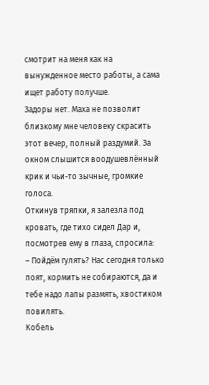смотрит на меня как на вынужденное место работы, а сама ищет работу получше.
Задоры нет. Маха не позволит близкому мне человеку скрасить этот вечер, полный раздумий. За окном слышится воодушевлённый крик и чьи-то зычные, громкие голоса.
Откинув тряпки, я залезла под кровать, где тихо сидел Дар и, посмотрев ему в глаза, спросила:
– Пойдём гулять? Нас сегодня только поят, кормить не собираются, да и тебе надо лапы размять, хвостиком повилять.
Кобель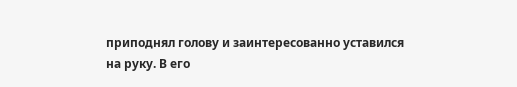приподнял голову и заинтересованно уставился на руку. В его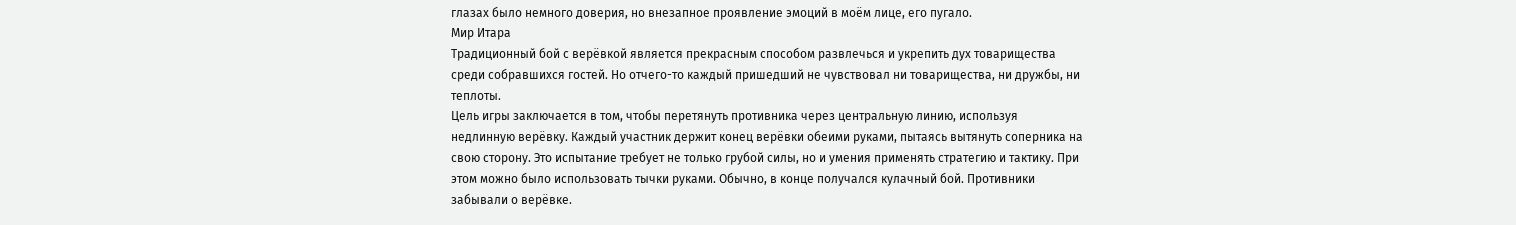глазах было немного доверия, но внезапное проявление эмоций в моём лице, его пугало.
Мир Итара
Традиционный бой с верёвкой является прекрасным способом развлечься и укрепить дух товарищества среди собравшихся гостей. Но отчего-то каждый пришедший не чувствовал ни товарищества, ни дружбы, ни теплоты.
Цель игры заключается в том, чтобы перетянуть противника через центральную линию, используя недлинную верёвку. Каждый участник держит конец верёвки обеими руками, пытаясь вытянуть соперника на свою сторону. Это испытание требует не только грубой силы, но и умения применять стратегию и тактику. При этом можно было использовать тычки руками. Обычно, в конце получался кулачный бой. Противники забывали о верёвке.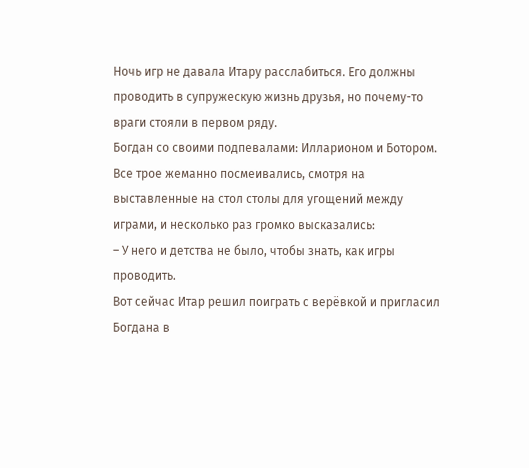Ночь игр не давала Итару расслабиться. Его должны проводить в супружескую жизнь друзья, но почему-то враги стояли в первом ряду.
Богдан со своими подпевалами: Илларионом и Ботором. Все трое жеманно посмеивались, смотря на выставленные на стол столы для угощений между играми, и несколько раз громко высказались:
– У него и детства не было, чтобы знать, как игры проводить.
Вот сейчас Итар решил поиграть с верёвкой и пригласил Богдана в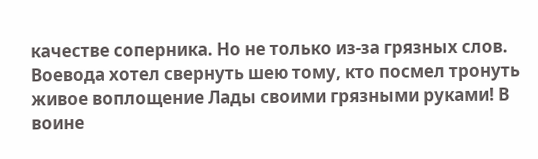качестве соперника. Но не только из-за грязных слов. Воевода хотел свернуть шею тому, кто посмел тронуть живое воплощение Лады своими грязными руками! В воине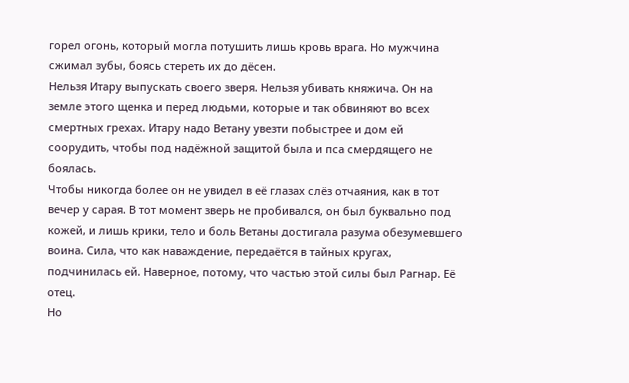горел огонь, который могла потушить лишь кровь врага. Но мужчина сжимал зубы, боясь стереть их до дёсен.
Нельзя Итару выпускать своего зверя. Нельзя убивать княжича. Он на земле этого щенка и перед людьми, которые и так обвиняют во всех смертных грехах. Итару надо Ветану увезти побыстрее и дом ей соорудить, чтобы под надёжной защитой была и пса смердящего не боялась.
Чтобы никогда более он не увидел в её глазах слёз отчаяния, как в тот вечер у сарая. В тот момент зверь не пробивался, он был буквально под кожей, и лишь крики, тело и боль Ветаны достигала разума обезумевшего воина. Сила, что как наваждение, передаётся в тайных кругах, подчинилась ей. Наверное, потому, что частью этой силы был Рагнар. Её отец.
Но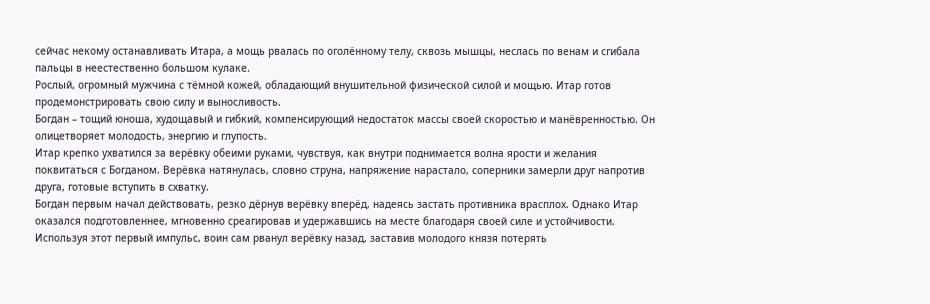сейчас некому останавливать Итара, а мощь рвалась по оголённому телу, сквозь мышцы, неслась по венам и сгибала пальцы в неестественно большом кулаке.
Рослый, огромный мужчина с тёмной кожей, обладающий внушительной физической силой и мощью. Итар готов продемонстрировать свою силу и выносливость.
Богдан – тощий юноша, худощавый и гибкий, компенсирующий недостаток массы своей скоростью и манёвренностью. Он олицетворяет молодость, энергию и глупость.
Итар крепко ухватился за верёвку обеими руками, чувствуя, как внутри поднимается волна ярости и желания поквитаться с Богданом. Верёвка натянулась, словно струна, напряжение нарастало, соперники замерли друг напротив друга, готовые вступить в схватку.
Богдан первым начал действовать, резко дёрнув верёвку вперёд, надеясь застать противника врасплох. Однако Итар оказался подготовленнее, мгновенно среагировав и удержавшись на месте благодаря своей силе и устойчивости. Используя этот первый импульс, воин сам рванул верёвку назад, заставив молодого князя потерять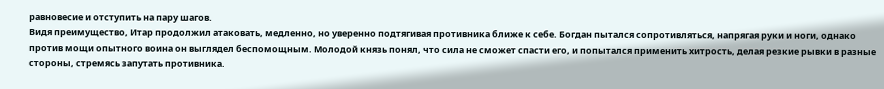равновесие и отступить на пару шагов.
Видя преимущество, Итар продолжил атаковать, медленно, но уверенно подтягивая противника ближе к себе. Богдан пытался сопротивляться, напрягая руки и ноги, однако против мощи опытного воина он выглядел беспомощным. Молодой князь понял, что сила не сможет спасти его, и попытался применить хитрость, делая резкие рывки в разные стороны, стремясь запутать противника.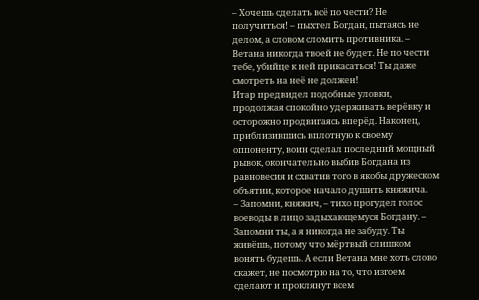– Хочешь сделать всё по чести? Не получиться! – пыхтел Богдан, пытаясь не делом, а словом сломить противника. – Ветана никогда твоей не будет. Не по чести тебе, убийце к ней прикасаться! Ты даже смотреть на неё не должен!
Итар предвидел подобные уловки, продолжая спокойно удерживать верёвку и осторожно продвигаясь вперёд. Наконец, приблизившись вплотную к своему оппоненту, воин сделал последний мощный рывок, окончательно выбив Богдана из равновесия и схватив того в якобы дружеском объятии, которое начало душить княжича.
– Запомни, княжич, – тихо прогудел голос воеводы в лицо задыхающемуся Богдану. – Запомни ты, а я никогда не забуду. Ты живёшь, потому что мёртвый слишком вонять будешь. А если Ветана мне хоть слово скажет, не посмотрю на то, что изгоем сделают и проклянут всем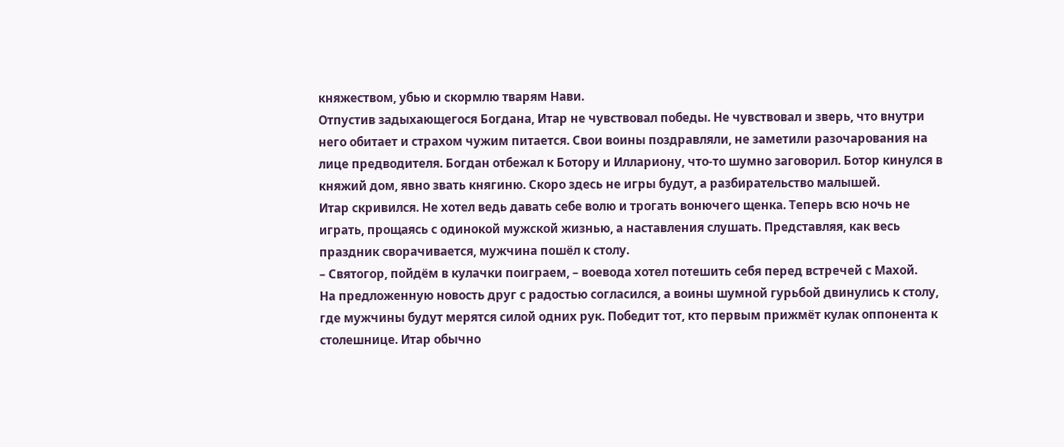княжеством, убью и скормлю тварям Нави.
Отпустив задыхающегося Богдана, Итар не чувствовал победы. Не чувствовал и зверь, что внутри него обитает и страхом чужим питается. Свои воины поздравляли, не заметили разочарования на лице предводителя. Богдан отбежал к Ботору и Иллариону, что-то шумно заговорил. Ботор кинулся в княжий дом, явно звать княгиню. Скоро здесь не игры будут, а разбирательство малышей.
Итар скривился. Не хотел ведь давать себе волю и трогать вонючего щенка. Теперь всю ночь не играть, прощаясь с одинокой мужской жизнью, а наставления слушать. Представляя, как весь праздник сворачивается, мужчина пошёл к столу.
– Святогор, пойдём в кулачки поиграем, – воевода хотел потешить себя перед встречей с Махой.
На предложенную новость друг с радостью согласился, а воины шумной гурьбой двинулись к столу, где мужчины будут мерятся силой одних рук. Победит тот, кто первым прижмёт кулак оппонента к столешнице. Итар обычно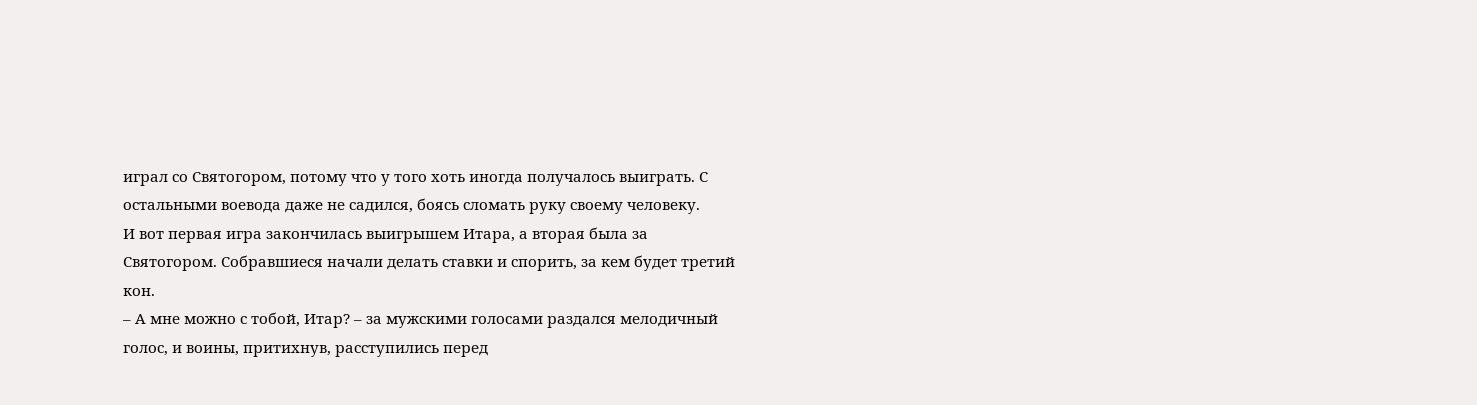играл со Святогором, потому что у того хоть иногда получалось выиграть. С остальными воевода даже не садился, боясь сломать руку своему человеку.
И вот первая игра закончилась выигрышем Итара, а вторая была за Святогором. Собравшиеся начали делать ставки и спорить, за кем будет третий кон.
– А мне можно с тобой, Итар? – за мужскими голосами раздался мелодичный голос, и воины, притихнув, расступились перед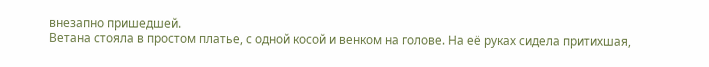внезапно пришедшей.
Ветана стояла в простом платье, с одной косой и венком на голове. На её руках сидела притихшая,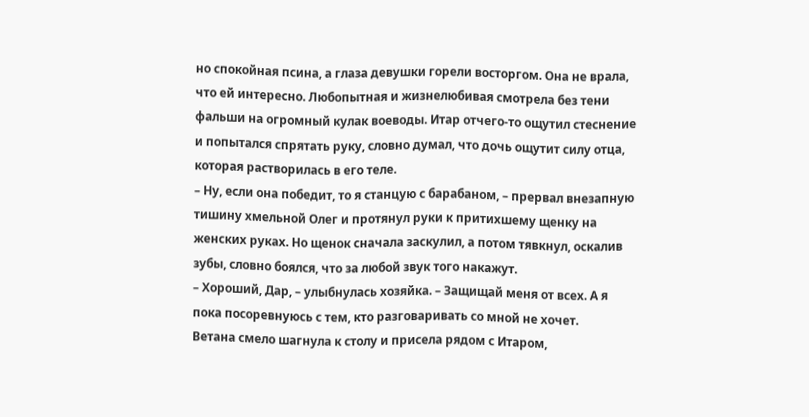но спокойная псина, а глаза девушки горели восторгом. Она не врала, что ей интересно. Любопытная и жизнелюбивая смотрела без тени фальши на огромный кулак воеводы. Итар отчего-то ощутил стеснение и попытался спрятать руку, словно думал, что дочь ощутит силу отца, которая растворилась в его теле.
– Ну, если она победит, то я станцую с барабаном, – прервал внезапную тишину хмельной Олег и протянул руки к притихшему щенку на женских руках. Но щенок сначала заскулил, а потом тявкнул, оскалив зубы, словно боялся, что за любой звук того накажут.
– Хороший, Дар, – улыбнулась хозяйка. – Защищай меня от всех. А я пока посоревнуюсь с тем, кто разговаривать со мной не хочет.
Ветана смело шагнула к столу и присела рядом с Итаром,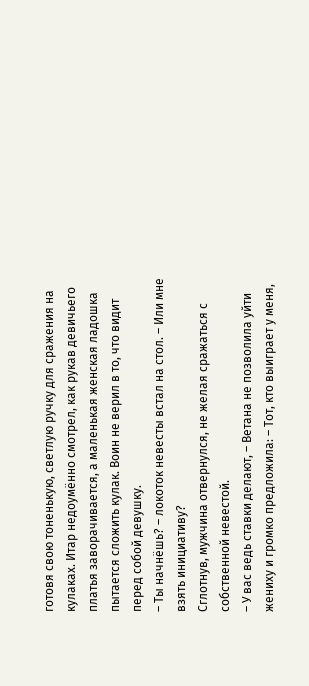готовя свою тоненькую, светлую ручку для сражения на кулаках. Итар недоумённо смотрел, как рукав девичьего платья заворачивается, а маленькая женская ладошка пытается сложить кулак. Воин не верил в то, что видит перед собой девушку.
– Ты начнёшь? – локоток невесты встал на стол. – Или мне взять инициативу?
Сглотнув, мужчина отвернулся, не желая сражаться с собственной невестой.
– У вас ведь ставки делают, – Ветана не позволила уйти жениху и громко предложила: – Тот, кто выиграет у меня,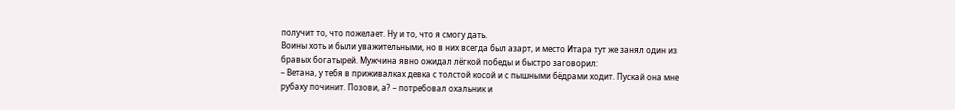получит то, что пожелает. Ну и то, что я смогу дать.
Воины хоть и были уважительными, но в них всегда был азарт, и место Итара тут же занял один из бравых богатырей. Мужчина явно ожидал лёгкой победы и быстро заговорил:
– Ветана, у тебя в приживалках девка с толстой косой и с пышными бёдрами ходит. Пускай она мне рубаху починит. Позови, а? – потребовал охальник и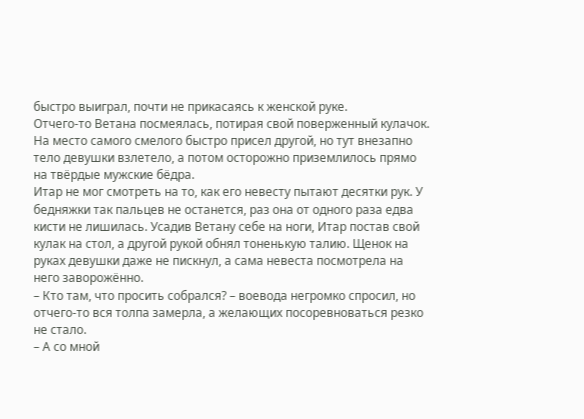быстро выиграл, почти не прикасаясь к женской руке.
Отчего-то Ветана посмеялась, потирая свой поверженный кулачок. На место самого смелого быстро присел другой, но тут внезапно тело девушки взлетело, а потом осторожно приземлилось прямо на твёрдые мужские бёдра.
Итар не мог смотреть на то, как его невесту пытают десятки рук. У бедняжки так пальцев не останется, раз она от одного раза едва кисти не лишилась. Усадив Ветану себе на ноги, Итар постав свой кулак на стол, а другой рукой обнял тоненькую талию. Щенок на руках девушки даже не пискнул, а сама невеста посмотрела на него заворожённо.
– Кто там, что просить собрался? – воевода негромко спросил, но отчего-то вся толпа замерла, а желающих посоревноваться резко не стало.
– А со мной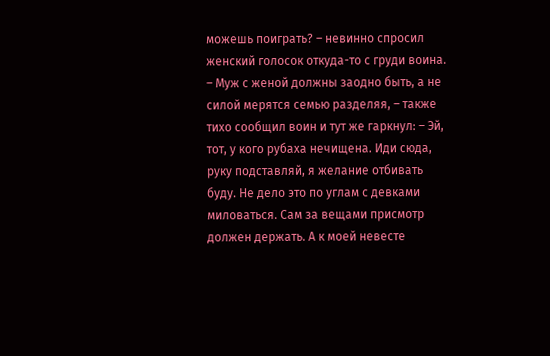можешь поиграть? – невинно спросил женский голосок откуда-то с груди воина.
– Муж с женой должны заодно быть, а не силой мерятся семью разделяя, – также тихо сообщил воин и тут же гаркнул: – Эй, тот, у кого рубаха нечищена. Иди сюда, руку подставляй, я желание отбивать буду. Не дело это по углам с девками миловаться. Сам за вещами присмотр должен держать. А к моей невесте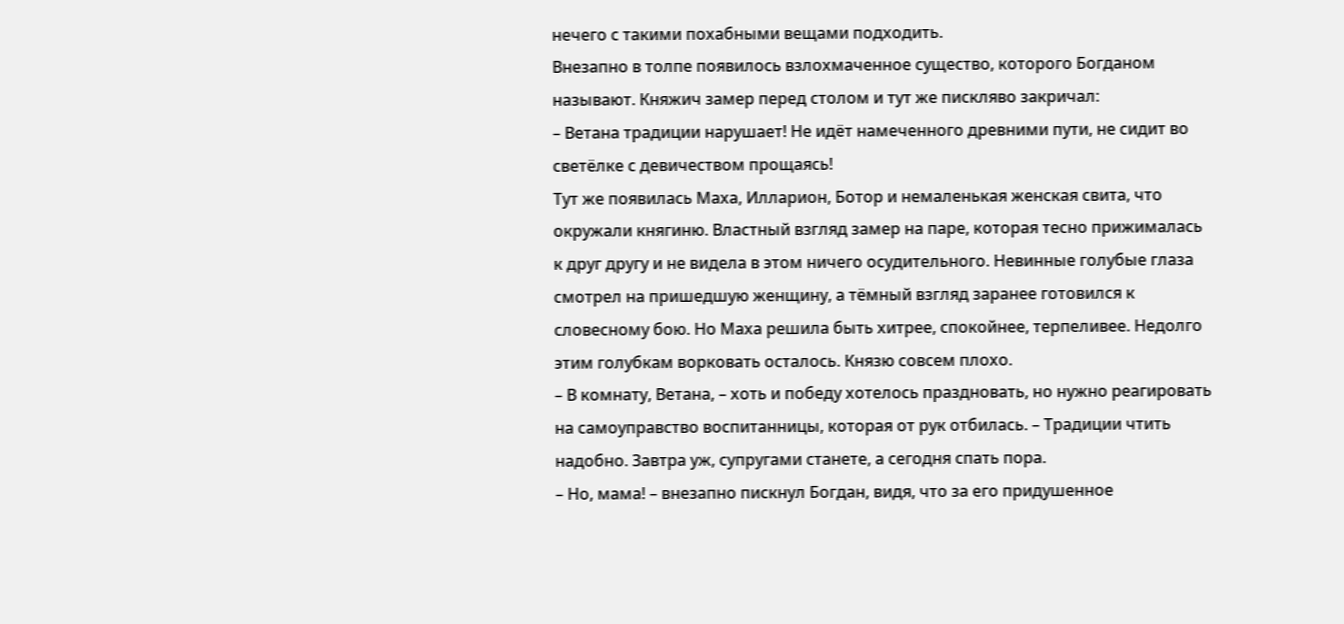нечего с такими похабными вещами подходить.
Внезапно в толпе появилось взлохмаченное существо, которого Богданом называют. Княжич замер перед столом и тут же пискляво закричал:
– Ветана традиции нарушает! Не идёт намеченного древними пути, не сидит во светёлке с девичеством прощаясь!
Тут же появилась Маха, Илларион, Ботор и немаленькая женская свита, что окружали княгиню. Властный взгляд замер на паре, которая тесно прижималась к друг другу и не видела в этом ничего осудительного. Невинные голубые глаза смотрел на пришедшую женщину, а тёмный взгляд заранее готовился к словесному бою. Но Маха решила быть хитрее, спокойнее, терпеливее. Недолго этим голубкам ворковать осталось. Князю совсем плохо.
– В комнату, Ветана, – хоть и победу хотелось праздновать, но нужно реагировать на самоуправство воспитанницы, которая от рук отбилась. – Традиции чтить надобно. Завтра уж, супругами станете, а сегодня спать пора.
– Но, мама! – внезапно пискнул Богдан, видя, что за его придушенное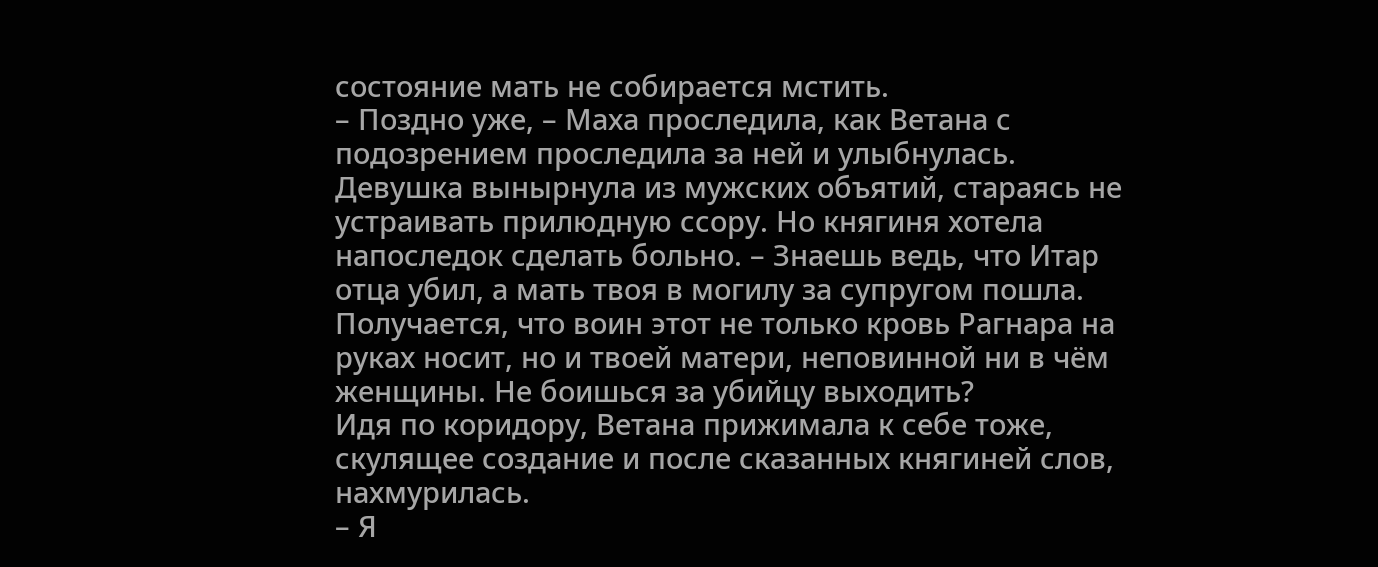состояние мать не собирается мстить.
– Поздно уже, – Маха проследила, как Ветана с подозрением проследила за ней и улыбнулась. Девушка вынырнула из мужских объятий, стараясь не устраивать прилюдную ссору. Но княгиня хотела напоследок сделать больно. – Знаешь ведь, что Итар отца убил, а мать твоя в могилу за супругом пошла. Получается, что воин этот не только кровь Рагнара на руках носит, но и твоей матери, неповинной ни в чём женщины. Не боишься за убийцу выходить?
Идя по коридору, Ветана прижимала к себе тоже, скулящее создание и после сказанных княгиней слов, нахмурилась.
– Я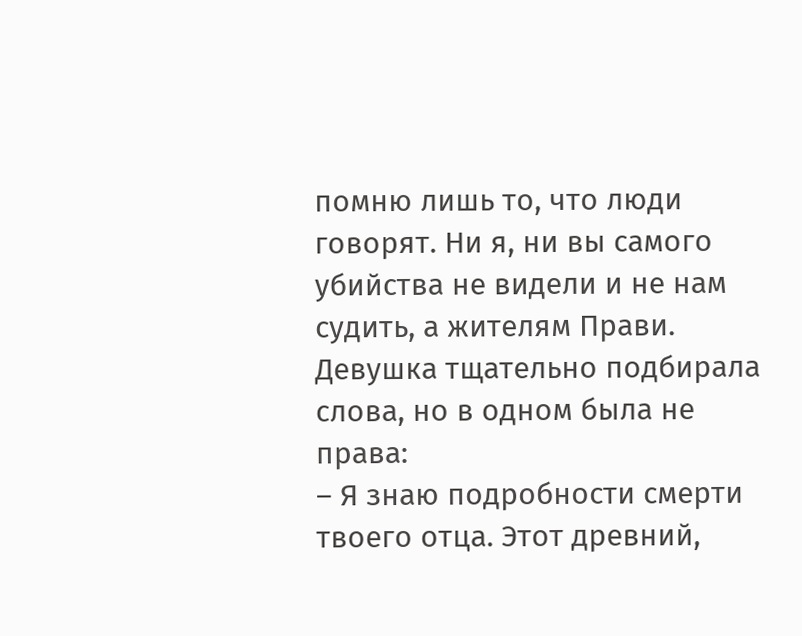помню лишь то, что люди говорят. Ни я, ни вы самого убийства не видели и не нам судить, а жителям Прави.
Девушка тщательно подбирала слова, но в одном была не права:
– Я знаю подробности смерти твоего отца. Этот древний,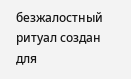безжалостный ритуал создан для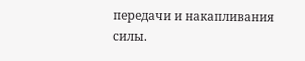передачи и накапливания силы.